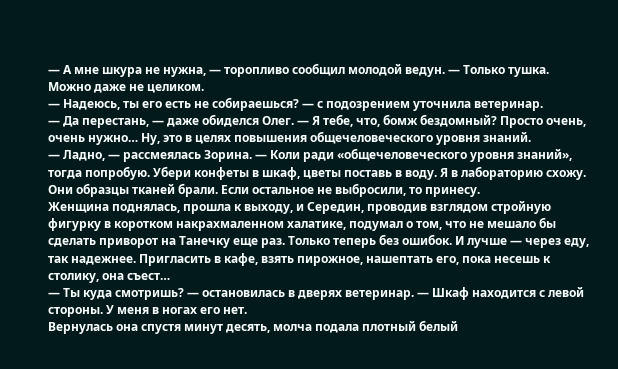— А мне шкура не нужна, — торопливо сообщил молодой ведун. — Только тушка. Можно даже не целиком.
— Надеюсь, ты его есть не собираешься? — с подозрением уточнила ветеринар.
— Да перестань, — даже обиделся Олег. — Я тебе, что, бомж бездомный? Просто очень, очень нужно… Ну, это в целях повышения общечеловеческого уровня знаний.
— Ладно, — рассмеялась Зорина. — Коли ради «общечеловеческого уровня знаний», тогда попробую. Убери конфеты в шкаф, цветы поставь в воду. Я в лабораторию схожу. Они образцы тканей брали. Если остальное не выбросили, то принесу.
Женщина поднялась, прошла к выходу, и Середин, проводив взглядом стройную фигурку в коротком накрахмаленном халатике, подумал о том, что не мешало бы сделать приворот на Танечку еще раз. Только теперь без ошибок. И лучше — через еду, так надежнее. Пригласить в кафе, взять пирожное, нашептать его, пока несешь к столику, она съест…
— Ты куда смотришь? — остановилась в дверях ветеринар. — Шкаф находится с левой стороны. У меня в ногах его нет.
Вернулась она спустя минут десять, молча подала плотный белый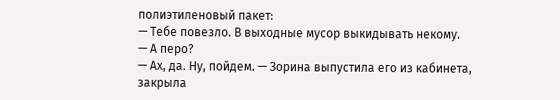полиэтиленовый пакет:
— Тебе повезло. В выходные мусор выкидывать некому.
— А перо?
— Ах, да. Ну, пойдем. — Зорина выпустила его из кабинета, закрыла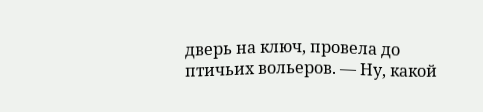дверь на ключ, провела до птичьих вольеров. — Ну, какой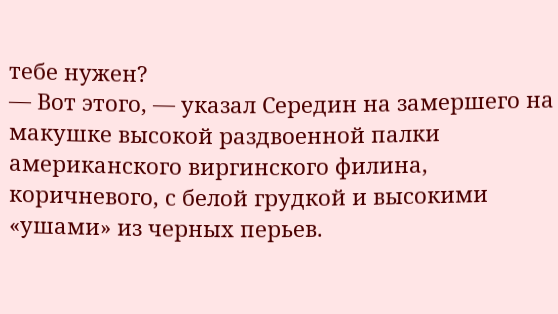тебе нужен?
— Вот этого, — указал Середин на замершего на макушке высокой раздвоенной палки американского виргинского филина, коричневого, с белой грудкой и высокими «ушами» из черных перьев.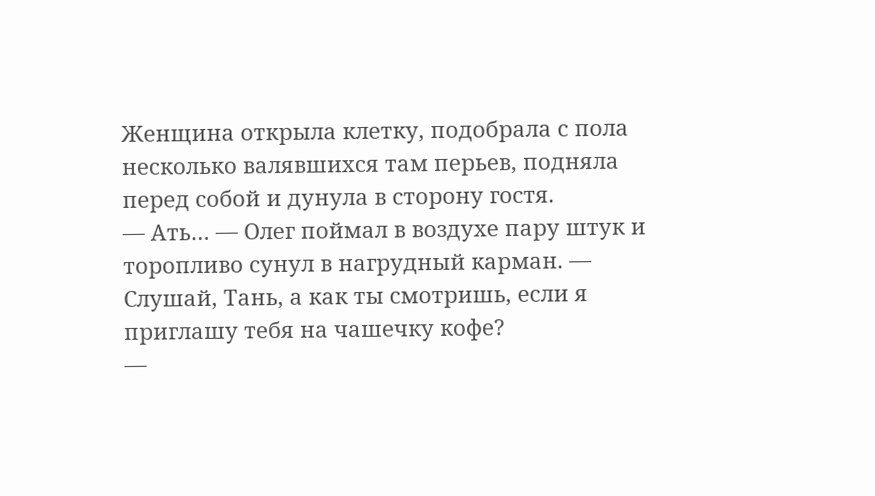Женщина открыла клетку, подобрала с пола несколько валявшихся там перьев, подняла перед собой и дунула в сторону гостя.
— Ать… — Олег поймал в воздухе пару штук и торопливо сунул в нагрудный карман. — Слушай, Тань, а как ты смотришь, если я приглашу тебя на чашечку кофе?
—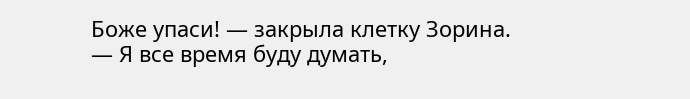Боже упаси! — закрыла клетку Зорина. — Я все время буду думать,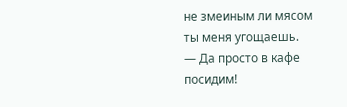не змеиным ли мясом ты меня угощаешь.
— Да просто в кафе посидим!